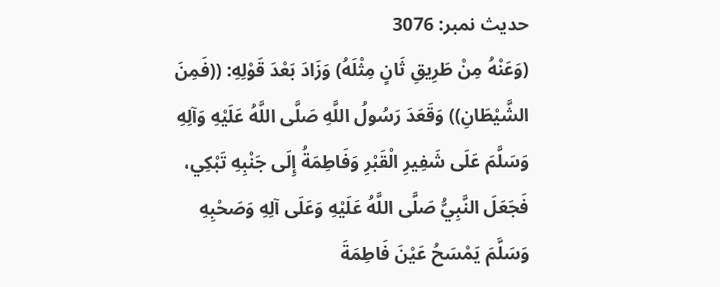حدیث نمبر: 3076
(وَعَنْهُ مِنْ طَرِيقِ ثَانٍ مِثْلَهُ) وَزَادَ بَعْدَ قَوْلِهِ: ((فَمِنَ الشَّيْطَانِ)) وَقَعَدَ رَسُولُ اللَّهِ صَلَّى اللَّهُ عَلَيْهِ وَآلِهِ وَسَلَّمَ عَلَى شَفِيرِ الْقَبْرِ وَفَاطِمَةُ إِلَى جَنْبِهِ تَبْكِي، فَجَعَلَ النَّبِيُّ صَلَّى اللَّهُ عَلَيْهِ وَعَلَى آلِهِ وَصَحْبِهِ وَسَلَّمَ يَمْسَحُ عَيْنَ فَاطِمَةَ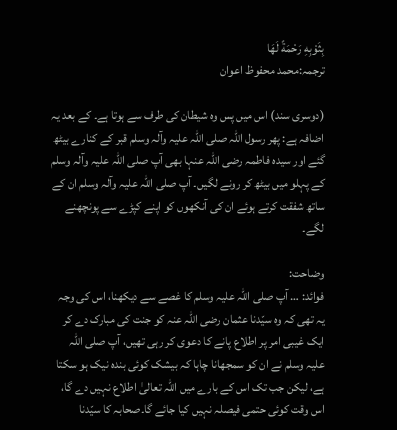بِثَوْبِهِ رَحْمَةً لَهَا
ترجمہ:محمد محفوظ اعوان

(دوسری سند) اس میں پس وہ شیطان کی طرف سے ہوتا ہے۔ کے بعد یہ اضافہ ہے: پھر رسول اللہ صلی اللہ علیہ وآلہ وسلم قبر کے کنارے بیٹھ گئے اور سیدہ فاطمہ رضی اللہ عنہا بھی آپ صلی اللہ علیہ وآلہ وسلم کے پہلو میں بیٹھ کر رونے لگیں۔ آپ صلی اللہ علیہ وآلہ وسلم ان کے ساتھ شفقت کرتے ہوئے ان کی آنکھوں کو اپنے کپڑے سے پونچھنے لگے۔

وضاحت:
فوائد: … آپ صلی اللہ علیہ وسلم کا غصے سے دیکھنا، اس کی وجہ یہ تھی کہ وہ سیّدنا عثمان رضی اللہ عنہ کو جنت کی مبارک دے کر ایک غیبی امر پر اطلاع پانے کا دعوی کر رہی تھیں، آپ صلی اللہ علیہ وسلم نے ان کو سمجھانا چاہا کہ بیشک کوئی بندہ نیک ہو سکتا ہے، لیکن جب تک اس کے بارے میں اللہ تعالیٰ اطلاع نہیں دے گا، اس وقت کوئی حتمی فیصلہ نہیں کیا جائے گا۔صحابہ کا سیّدنا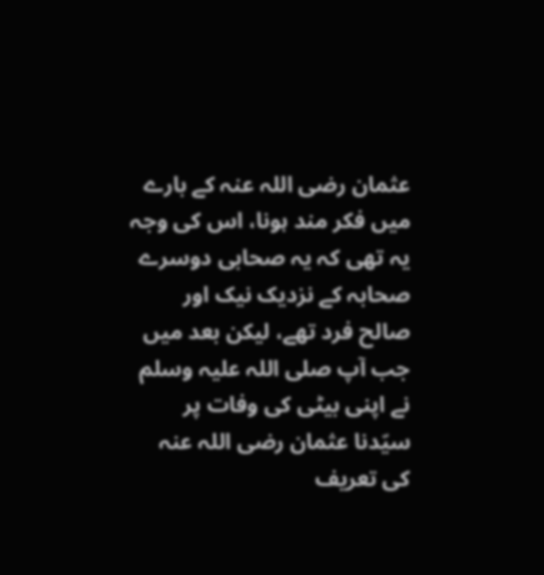عثمان رضی اللہ عنہ کے بارے میں فکر مند ہونا، اس کی وجہ یہ تھی کہ یہ صحابی دوسرے صحابہ کے نزدیک نیک اور صالح فرد تھے، لیکن بعد میں جب آپ صلی اللہ علیہ وسلم نے اپنی بیٹی کی وفات پر سیّدنا عثمان رضی اللہ عنہ کی تعریف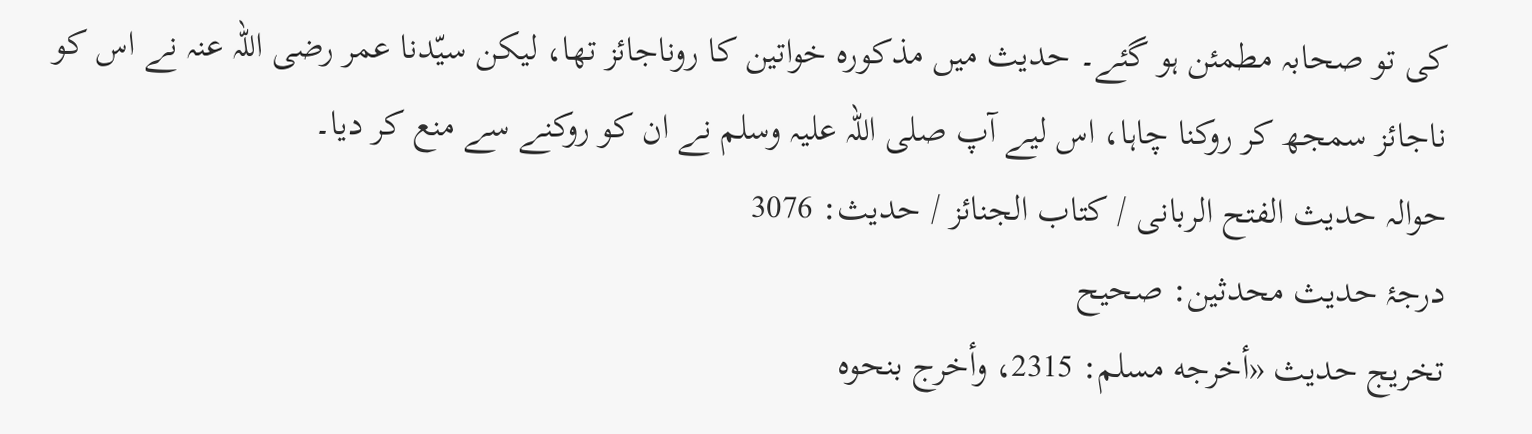کی تو صحابہ مطمئن ہو گئے۔ حدیث میں مذکورہ خواتین کا روناجائز تھا، لیکن سیّدنا عمر رضی اللہ عنہ نے اس کو ناجائز سمجھ کر روکنا چاہا، اس لیے آپ صلی اللہ علیہ وسلم نے ان کو روکنے سے منع کر دیا۔
حوالہ حدیث الفتح الربانی / كتاب الجنائز / حدیث: 3076
درجۂ حدیث محدثین: صحیح
تخریج حدیث «أخرجه مسلم: 2315، وأخرج بنحوه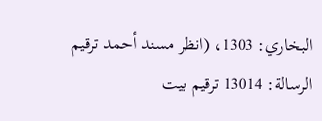البخاري: 1303، (انظر مسند أحمد ترقيم الرسالة: 13014 ترقیم بيت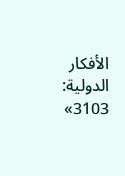الأفكار الدولية: 3103»